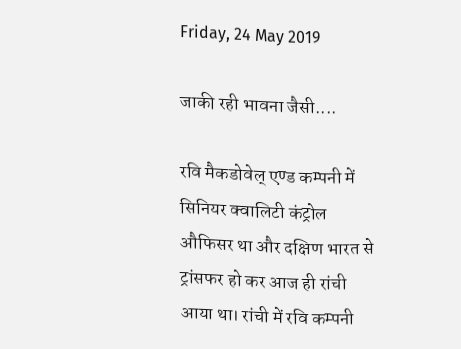Friday, 24 May 2019

जाकी रही भावना जैसी....

रवि मैकडोवेल् एण्ड कम्पनी में सिनियर क्वालिटी कंट्रोल औफिसर था और दक्षिण भारत से ट्रांसफर हो कर आज ही रांची आया था। रांची में रवि कम्पनी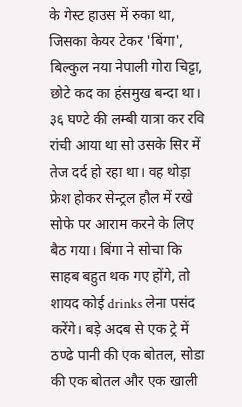के गेस्ट हाउस में रुका था, जिसका केयर टेकर 'बिंगा', बिल्कुल नया नेपाली गोरा चिट्टा, छोटे कद का हंसमुख बन्दा था।
३६ घण्टे की लम्बी यात्रा कर रवि रांची आया था सो उसके सिर में तेज दर्द हो रहा था। वह थोड़ा फ्रेश होकर सेन्ट्रल हौल में रखे सोफे पर आराम करने के लिए बैठ गया। बिंगा ने सोचा कि साहब बहुत थक गए होंगे, तो शायद कोई drinks लेना पसंद करेंगे। बड़े अदब से एक ट्रे में ठण्ढे पानी की एक बोतल, सोडा की एक बोतल और एक खाली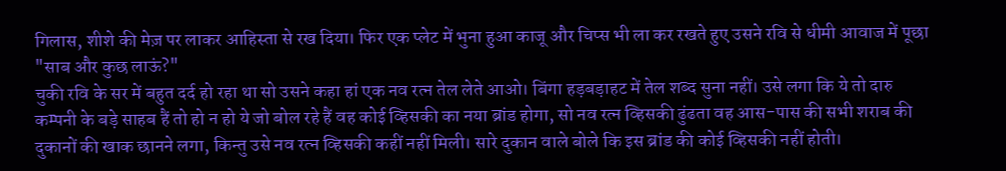गिलास, शीशे की मेज़ पर लाकर आहिस्ता से रख दिया। फिर एक प्लेट में भुना हुआ काजू और चिप्स भी ला कर रखते हुए उसने रवि से धीमी आवाज में पूछा "साब और कुछ लाऊं?"
चुकी रवि के सर में बहुत दर्द हो रहा था सो उसने कहा हां एक नव रत्न तेल लेते आओ। बिंगा हड़बड़ाहट में तेल शब्द सुना नहीं। उसे लगा कि ये तो दारु  कम्पनी के बड़े साहब हैं तो हो न हो ये जो बोल रहे हैं वह कोई व्हिसकी का नया ब्रांड होगा, सो नव रत्न व्हिसकी ढुंढता वह आस-पास की सभी शराब की दुकानों की खाक छानने लगा, किन्तु उसे नव रत्न व्हिसकी कहीं नहीं मिली। सारे दुकान वाले बोले कि इस ब्रांड की कोई व्हिसकी नहीं होती।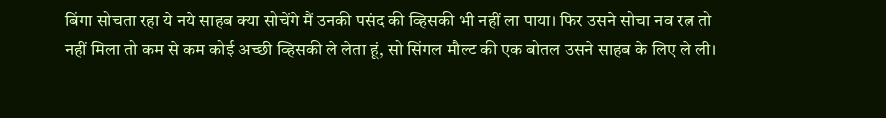बिंगा सोचता रहा ये नये साहब क्या सोचेंगे मैं उनकी पसंद की व्हिसकी भी नहीं ला पाया। फिर उसने सोचा नव रत्न तो नहीं मिला तो कम से कम कोई अच्छी व्हिसकी ले लेता हूं, सो सिंगल मौल्ट की एक बोतल उसने साहब के लिए ले ली।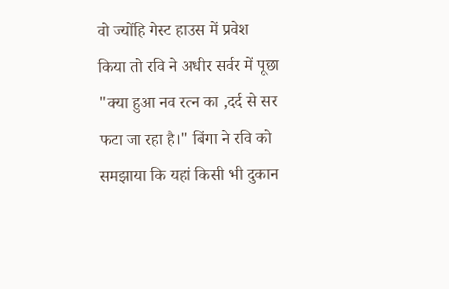वो ज्योंहि गेस्ट हाउस में प्रवेश किया तो रवि ने अधीर सर्वर में पूछा "क्या हुआ नव रत्न का ,दर्द से सर फटा जा रहा है।" बिंगा ने रवि को समझाया कि यहां किसी भी दुकान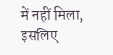में नहीं मिला, इसलिए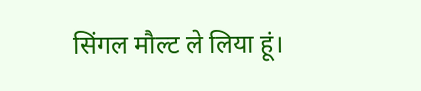सिंगल मौल्ट ले लिया हूं।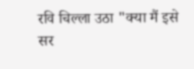रवि चिल्ला उठा "क्या मैं इसे सर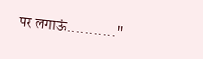पर लगाऊं..........."